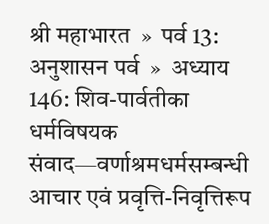श्री महाभारत  »  पर्व 13: अनुशासन पर्व  »  अध्याय 146: शिव-पार्वतीका धर्मविषयक संवाद—वर्णाश्रमधर्मसम्बन्धी आचार एवं प्रवृत्ति-निवृत्तिरूप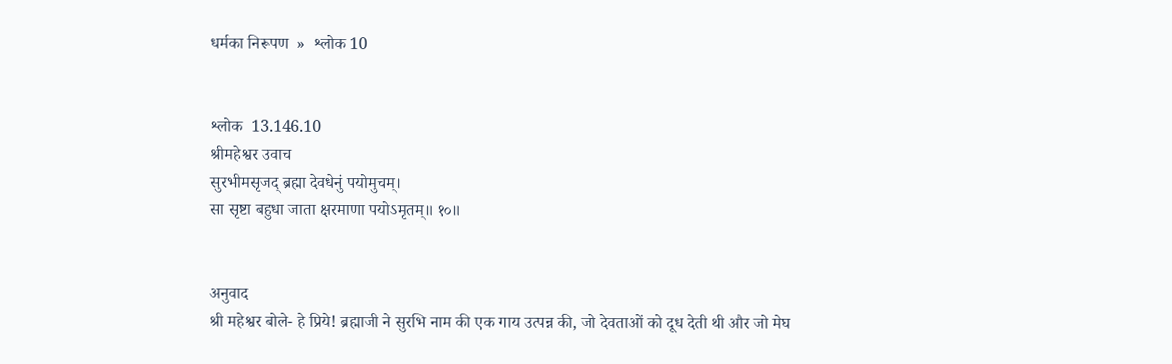धर्मका निरूपण  »  श्लोक 10


श्लोक  13.146.10
श्रीमहेश्वर उवाच
सुरभीमसृजद् ब्रह्मा देवधेनुं पयोमुचम्।
सा सृष्टा बहुधा जाता क्षरमाणा पयोऽमृतम्॥ १०॥


अनुवाद
श्री महेश्वर बोले- हे प्रिये! ब्रह्माजी ने सुरभि नाम की एक गाय उत्पन्न की, जो देवताओं को दूध देती थी और जो मेघ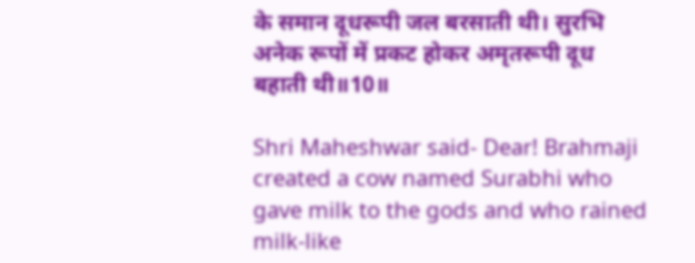के समान दूधरूपी जल बरसाती थी। सुरभि अनेक रूपों में प्रकट होकर अमृतरूपी दूध बहाती थी॥10॥

Shri Maheshwar said- Dear! Brahmaji created a cow named Surabhi who gave milk to the gods and who rained milk-like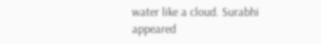water like a cloud. Surabhi appeared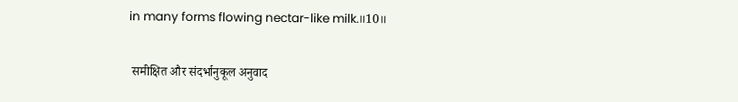in many forms flowing nectar-like milk.॥10॥

 समीक्षित और संदर्भानुकूल अनुवाद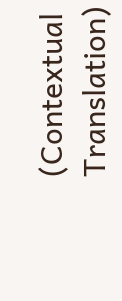(Contextual Translation)